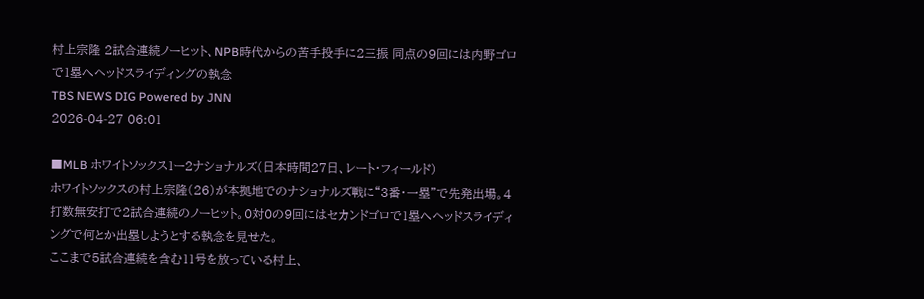村上宗隆 2試合連続ノーヒット、NPB時代からの苦手投手に2三振 同点の9回には内野ゴロで1塁へヘッドスライディングの執念
TBS NEWS DIG Powered by JNN
2026-04-27 06:01

■MLB ホワイトソックス1ー2ナショナルズ(日本時間27日、レート・フィールド)
ホワイトソックスの村上宗隆(26)が本拠地でのナショナルズ戦に“3番・一塁”で先発出場。4打数無安打で2試合連続のノーヒット。0対0の9回にはセカンドゴロで1塁へヘッドスライディングで何とか出塁しようとする執念を見せた。
ここまで5試合連続を含む11号を放っている村上、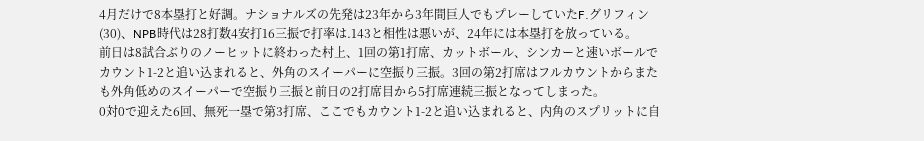4月だけで8本塁打と好調。ナショナルズの先発は23年から3年間巨人でもプレーしていたF.グリフィン(30)、NPB時代は28打数4安打16三振で打率は.143と相性は悪いが、24年には本塁打を放っている。
前日は8試合ぶりのノーヒットに終わった村上、1回の第1打席、カットボール、シンカーと速いボールでカウント1-2と追い込まれると、外角のスイーパーに空振り三振。3回の第2打席はフルカウントからまたも外角低めのスイーパーで空振り三振と前日の2打席目から5打席連続三振となってしまった。
0対0で迎えた6回、無死一塁で第3打席、ここでもカウント1-2と追い込まれると、内角のスプリットに自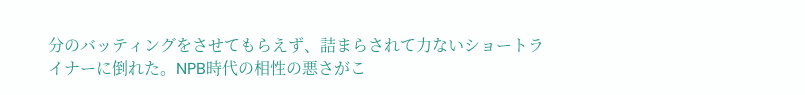分のバッティングをさせてもらえず、詰まらされて力ないショートライナーに倒れた。NPB時代の相性の悪さがこ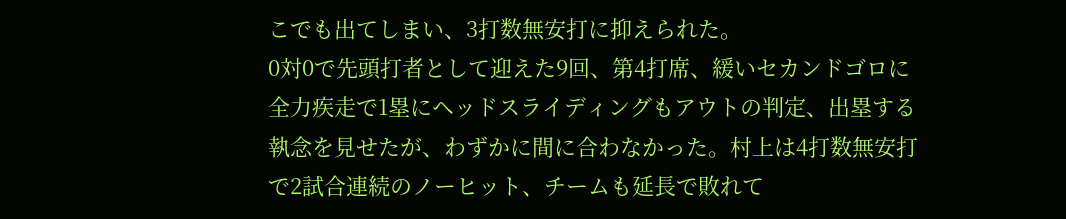こでも出てしまい、3打数無安打に抑えられた。
0対0で先頭打者として迎えた9回、第4打席、緩いセカンドゴロに全力疾走で1塁にヘッドスライディングもアウトの判定、出塁する執念を見せたが、わずかに間に合わなかった。村上は4打数無安打で2試合連続のノーヒット、チームも延長で敗れて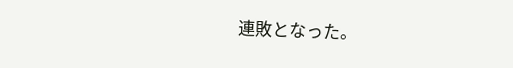連敗となった。